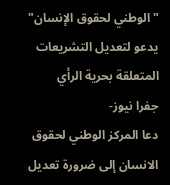"الوطني لحقوق الإنسان" يدعو لتعديل التشريعات المتعلقة بحرية الرأي
جفرا نيوز-
دعا المركز الوطني لحقوق الانسان إلى ضرورة تعديل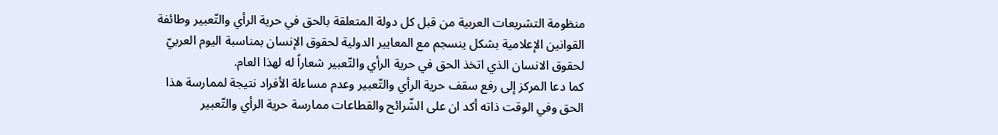منظومة التشريعات العربية من قبل كل دولة المتعلقة بالحق في حرية الرأي والتّعبير وطائفة القوانين الإعلامية بشكل ينسجم مع المعايير الدولية لحقوق الإنسان بمناسبة اليوم العربيّ لحقوق الانسان الذي اتخذ الحق في حرية الرأي والتّعبير شعاراً له لهذا العام.
كما دعا المركز إلى رفع سقف حرية الرأي والتّعبير وعدم مساءلة الأفراد نتيجة لممارسة هذا الحق وفي الوقت ذاته أكد ان على الشّرائح والقطاعات ممارسة حرية الرأي والتّعبير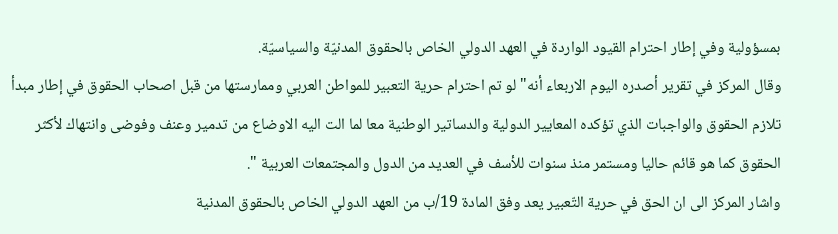بمسؤولية وفي إطار احترام القيود الواردة في العهد الدولي الخاص بالحقوق المدنيّة والسياسيّة.
وقال المركز في تقرير أصدره اليوم الاربعاء أنه" لو تم احترام حرية التعبير للمواطن العربي وممارستها من قبل اصحاب الحقوق في إطار مبدأ تلازم الحقوق والواجبات الذي تؤكده المعايير الدولية والدساتير الوطنية معا لما الت اليه الاوضاع من تدمير وعنف وفوضى وانتهاك لأكثر الحقوق كما هو قائم حاليا ومستمر منذ سنوات للأسف في العديد من الدول والمجتمعات العربية ".
واشار المركز الى ان الحق في حرية التّعبير يعد وفق المادة 19/ب من العهد الدولي الخاص بالحقوق المدنية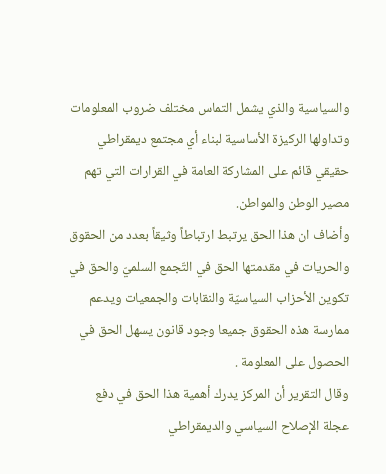والسياسية والذي يشمل التماس مختلف ضروب المعلومات وتداولها الركيزة الأساسية لبناء أي مجتمع ديمقراطي حقيقي قائم على المشاركة العامة في القرارات التي تهم مصير الوطن والمواطن.
وأضاف ان هذا الحق يرتبط ارتباطاً وثيقاً بعدد من الحقوق والحريات في مقدمتها الحق في التّجمع السلميّ والحق في تكوين الأحزاب السياسيّة والنقابات والجمعيات ويدعم ممارسة هذه الحقوق جميعا وجود قانون يسهل الحق في الحصول على المعلومة .
وقال التقرير أن المركز يدرك أهمية هذا الحق في دفع عجلة الإصلاح السياسي والديمقراطي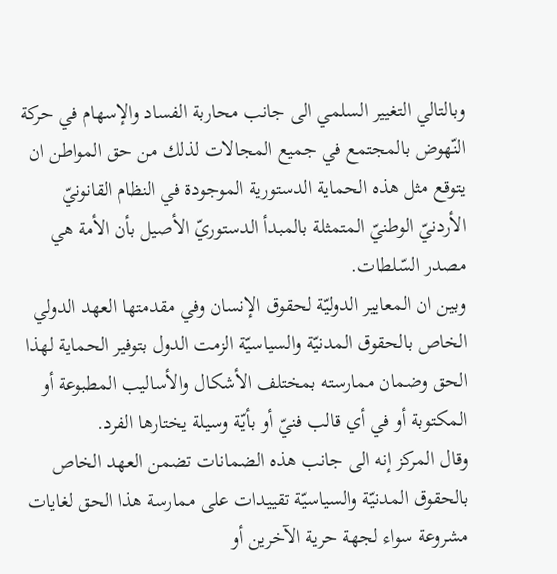وبالتالي التغيير السلمي الى جانب محاربة الفساد والإسهام في حركة النّهوض بالمجتمع في جميع المجالات لذلك من حق المواطن ان يتوقع مثل هذه الحماية الدستورية الموجودة في النظام القانونيّ الأردنيّ الوطنيّ المتمثلة بالمبدأ الدستوريّ الأصيل بأن الأمة هي مصدر السّلطات.
وبين ان المعايير الدوليّة لحقوق الإنسان وفي مقدمتها العهد الدولي الخاص بالحقوق المدنيّة والسياسيّة الزمت الدول بتوفير الحماية لهذا الحق وضمان ممارسته بمختلف الأشكال والأساليب المطبوعة أو المكتوبة أو في أي قالب فنيّ أو بأيّة وسيلة يختارها الفرد.
وقال المركز إنه الى جانب هذه الضمانات تضمن العهد الخاص بالحقوق المدنيّة والسياسيّة تقييدات على ممارسة هذا الحق لغايات مشروعة سواء لجهة حرية الآخرين أو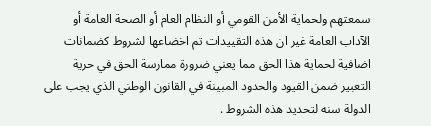سمعتهم ولحماية الأمن القومي أو النظام العام أو الصحة العامة أو الآداب العامة غير ان هذه التقييدات تم اخضاعها لشروط كضمانات اضافية لحماية هذا الحق مما يعني ضرورة ممارسة الحق في حرية التعبير ضمن القيود والحدود المبينة في القانون الوطني الذي يجب على الدولة سنه لتحديد هذه الشروط .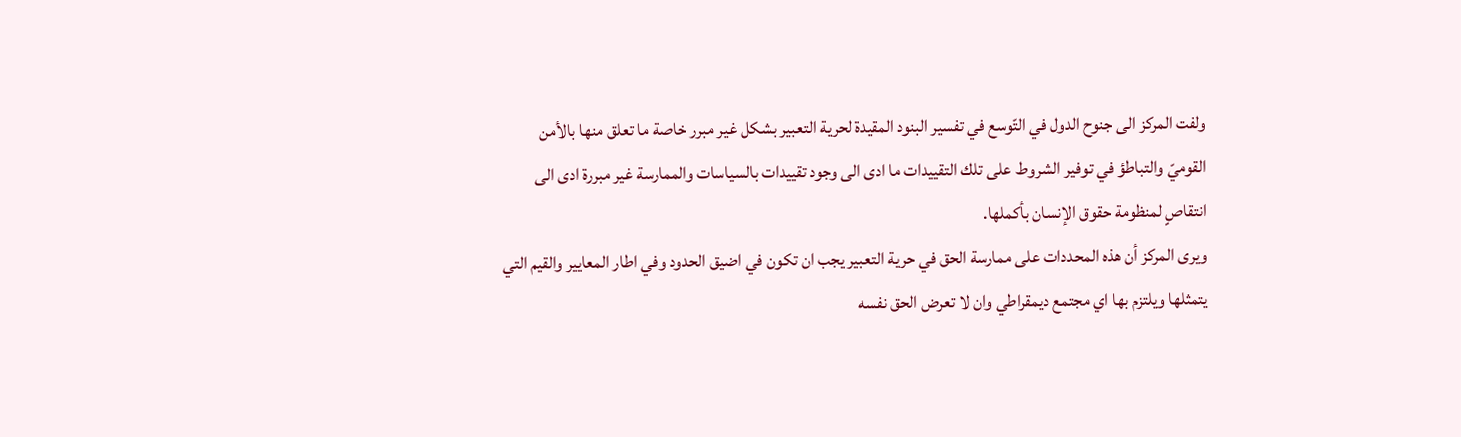ولفت المركز الى جنوح الدول في التّوسع في تفسير البنود المقيدة لحرية التعبير بشكل غير مبرر خاصة ما تعلق منها بالأمن القوميّ والتباطؤ في توفير الشروط على تلك التقييدات ما ادى الى وجود تقييدات بالسياسات والممارسة غير مبررة ادى الى انتقاصٍ لمنظومة حقوق الإنسان بأكملها.
ويرى المركز أن هذه المحددات على ممارسة الحق في حرية التعبير يجب ان تكون في اضيق الحدود وفي اطار المعايير والقيم التي يتمثلها ويلتزم بها اي مجتمع ديمقراطي وان لا تعرض الحق نفسه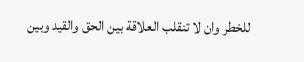للخطر وان لا تنقلب العلاقة بين الحق والقيد وبين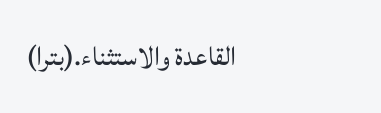القاعدة والاستثناء.(بترا)